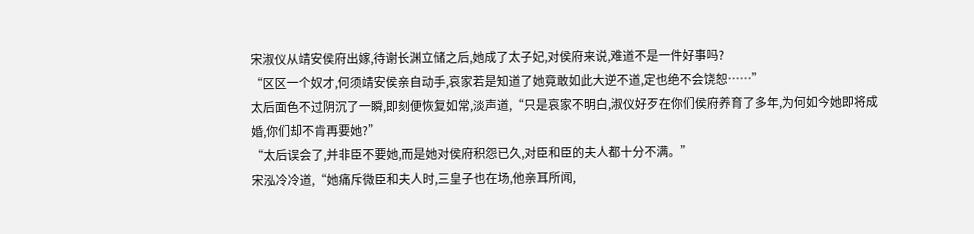宋淑仪从靖安侯府出嫁,待谢长渊立储之后,她成了太子妃,对侯府来说,难道不是一件好事吗?
“区区一个奴才,何须靖安侯亲自动手,哀家若是知道了她竟敢如此大逆不道,定也绝不会饶恕……”
太后面色不过阴沉了一瞬,即刻便恢复如常,淡声道,“只是哀家不明白,淑仪好歹在你们侯府养育了多年,为何如今她即将成婚,你们却不肯再要她?”
“太后误会了,并非臣不要她,而是她对侯府积怨已久,对臣和臣的夫人都十分不满。”
宋泓冷冷道,“她痛斥微臣和夫人时,三皇子也在场,他亲耳所闻,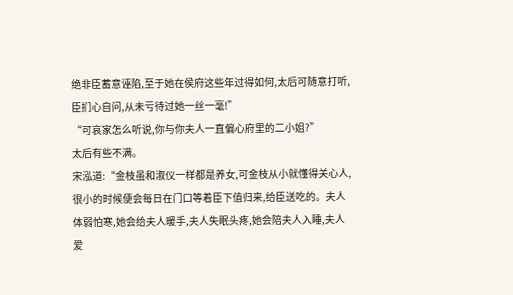绝非臣蓄意诬陷,至于她在侯府这些年过得如何,太后可随意打听,臣扪心自问,从未亏待过她一丝一毫!”
“可哀家怎么听说,你与你夫人一直偏心府里的二小姐?”
太后有些不满。
宋泓道:“金枝虽和淑仪一样都是养女,可金枝从小就懂得关心人,很小的时候便会每日在门口等着臣下值归来,给臣送吃的。夫人体弱怕寒,她会给夫人暖手,夫人失眠头疼,她会陪夫人入睡,夫人爱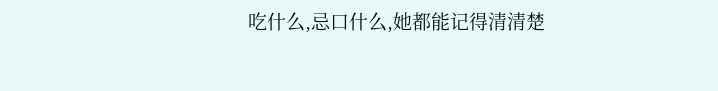吃什么,忌口什么,她都能记得清清楚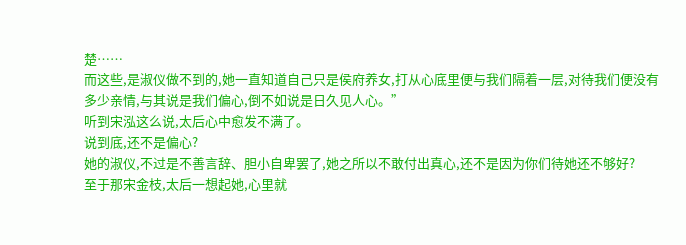楚……
而这些,是淑仪做不到的,她一直知道自己只是侯府养女,打从心底里便与我们隔着一层,对待我们便没有多少亲情,与其说是我们偏心,倒不如说是日久见人心。”
听到宋泓这么说,太后心中愈发不满了。
说到底,还不是偏心?
她的淑仪,不过是不善言辞、胆小自卑罢了,她之所以不敢付出真心,还不是因为你们待她还不够好?
至于那宋金枝,太后一想起她,心里就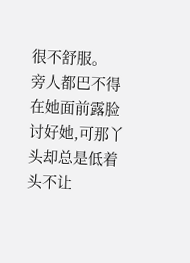很不舒服。
旁人都巴不得在她面前露脸讨好她,可那丫头却总是低着头不让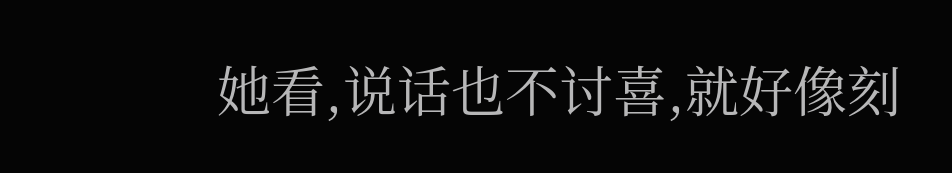她看,说话也不讨喜,就好像刻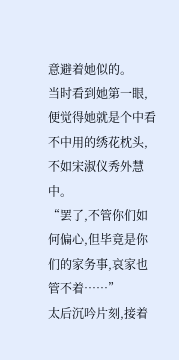意避着她似的。
当时看到她第一眼,便觉得她就是个中看不中用的绣花枕头,不如宋淑仪秀外慧中。
“罢了,不管你们如何偏心,但毕竟是你们的家务事,哀家也管不着……”
太后沉吟片刻,接着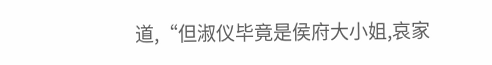道,“但淑仪毕竟是侯府大小姐,哀家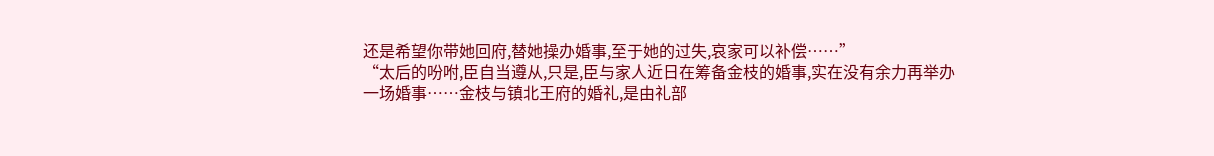还是希望你带她回府,替她操办婚事,至于她的过失,哀家可以补偿……”
“太后的吩咐,臣自当遵从,只是,臣与家人近日在筹备金枝的婚事,实在没有余力再举办一场婚事……金枝与镇北王府的婚礼,是由礼部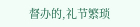督办的,礼节繁琐